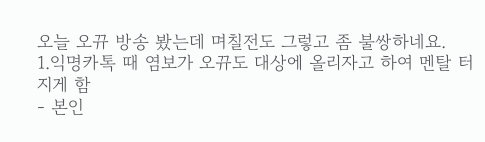오늘 오뀨 방송 봤는데 며칠전도 그렇고 좀 불쌍하네요.
1.익명카톡 때 염보가 오뀨도 대상에 올리자고 하여 멘탈 터지게 함
- 본인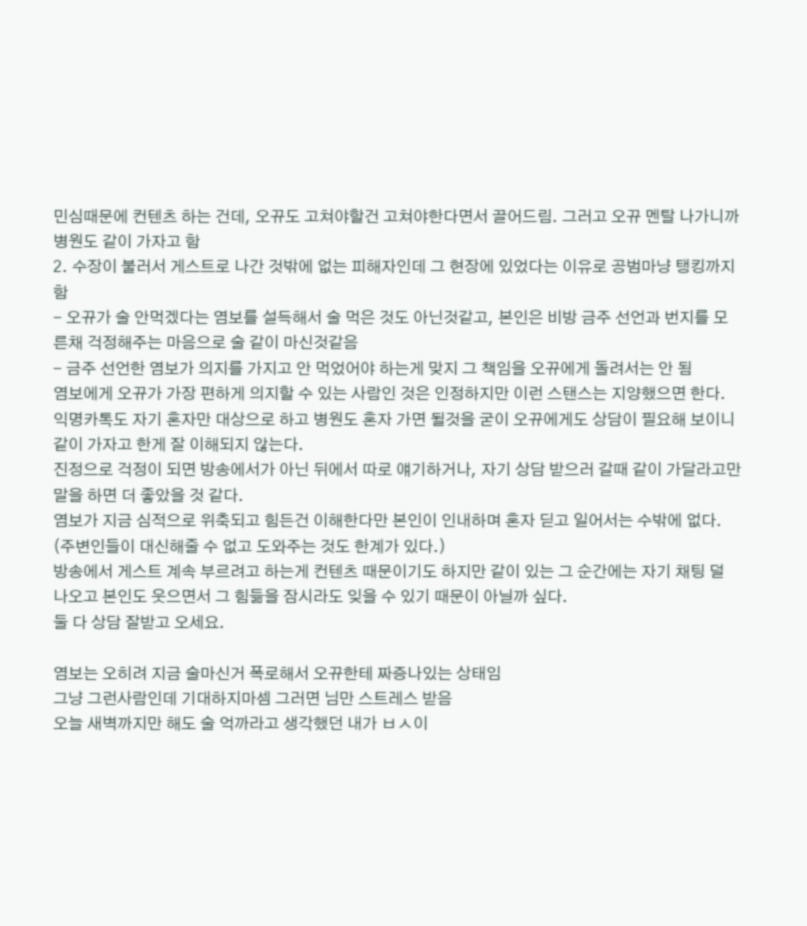민심때문에 컨텐츠 하는 건데, 오뀨도 고쳐야할건 고쳐야한다면서 끌어드림. 그러고 오뀨 멘탈 나가니까 병원도 같이 가자고 함
2. 수장이 불러서 게스트로 나간 것밖에 없는 피해자인데 그 현장에 있었다는 이유로 공범마냥 탱킹까지 함
- 오뀨가 술 안먹겠다는 염보를 설득해서 술 먹은 것도 아닌것같고, 본인은 비방 금주 선언과 번지를 모른채 걱정해주는 마음으로 술 같이 마신것같음
- 금주 선언한 염보가 의지를 가지고 안 먹었어야 하는게 맞지 그 책임을 오뀨에게 돌려서는 안 됨
염보에게 오뀨가 가장 편하게 의지할 수 있는 사람인 것은 인정하지만 이런 스탠스는 지양했으면 한다.
익명카톡도 자기 혼자만 대상으로 하고 병원도 혼자 가면 될것을 굳이 오뀨에게도 상담이 필요해 보이니 같이 가자고 한게 잘 이해되지 않는다.
진정으로 걱정이 되면 방송에서가 아닌 뒤에서 따로 얘기하거나, 자기 상담 받으러 갈때 같이 가달라고만 말을 하면 더 좋았을 것 같다.
염보가 지금 심적으로 위축되고 힘든건 이해한다만 본인이 인내하며 혼자 딛고 일어서는 수밖에 없다.
(주변인들이 대신해줄 수 없고 도와주는 것도 한계가 있다.)
방송에서 게스트 계속 부르려고 하는게 컨텐츠 때문이기도 하지만 같이 있는 그 순간에는 자기 채팅 덜 나오고 본인도 웃으면서 그 힘듦을 잠시라도 잊을 수 있기 때문이 아닐까 싶다.
둘 다 상담 잘받고 오세요.

염보는 오히려 지금 술마신거 폭로해서 오뀨한테 짜증나있는 상태임
그냥 그런사람인데 기대하지마셈 그러면 님만 스트레스 받음
오늘 새벽까지만 해도 술 억까라고 생각했던 내가 ㅂㅅ이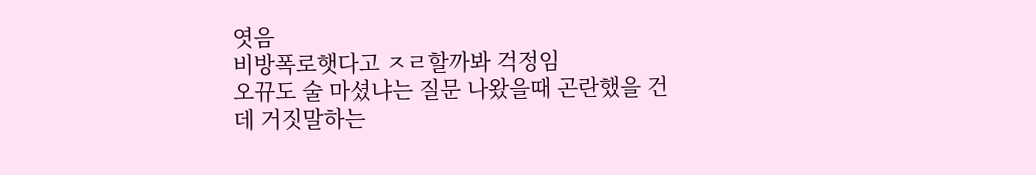엿음
비방폭로햇다고 ㅈㄹ할까봐 걱정임
오뀨도 술 마셨냐는 질문 나왔을때 곤란했을 건데 거짓말하는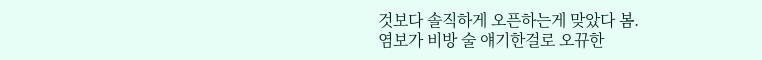것보다 솔직하게 오픈하는게 맞았다 봄.
염보가 비방 술 얘기한걸로 오뀨한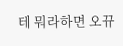테 뭐라하면 오뀨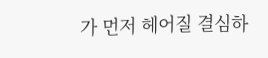가 먼저 헤어질 결심하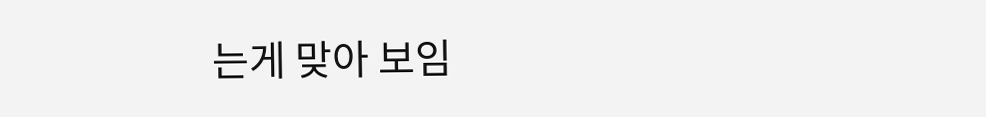는게 맞아 보임